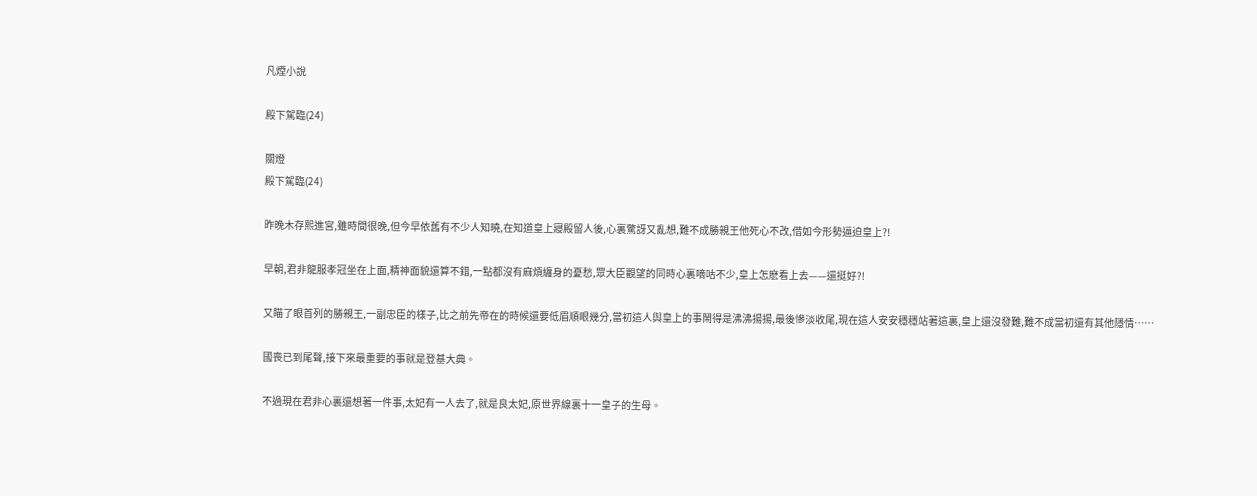凡煙小說

殿下駕臨(24)

關燈
殿下駕臨(24)

昨晚木存熙進宮,雖時間很晚,但今早依舊有不少人知曉,在知道皇上寢殿留人後,心裏驚訝又亂想,難不成勝親王他死心不改,借如今形勢逼迫皇上?!

早朝,君非龍服孝冠坐在上面,精神面貌還算不錯,一點都沒有麻煩纏身的憂愁,眾大臣觀望的同時心裏嘀咕不少,皇上怎麽看上去——還挺好?!

又瞄了眼首列的勝親王,一副忠臣的樣子,比之前先帝在的時候還要低眉順眼幾分,當初這人與皇上的事鬧得是沸沸揚揚,最後慘淡收尾,現在這人安安穩穩站著這裏,皇上還沒發難,難不成當初還有其他隱情……

國喪已到尾聲,接下來最重要的事就是登基大典。

不過現在君非心裏還想著一件事,太妃有一人去了,就是良太妃,原世界線裏十一皇子的生母。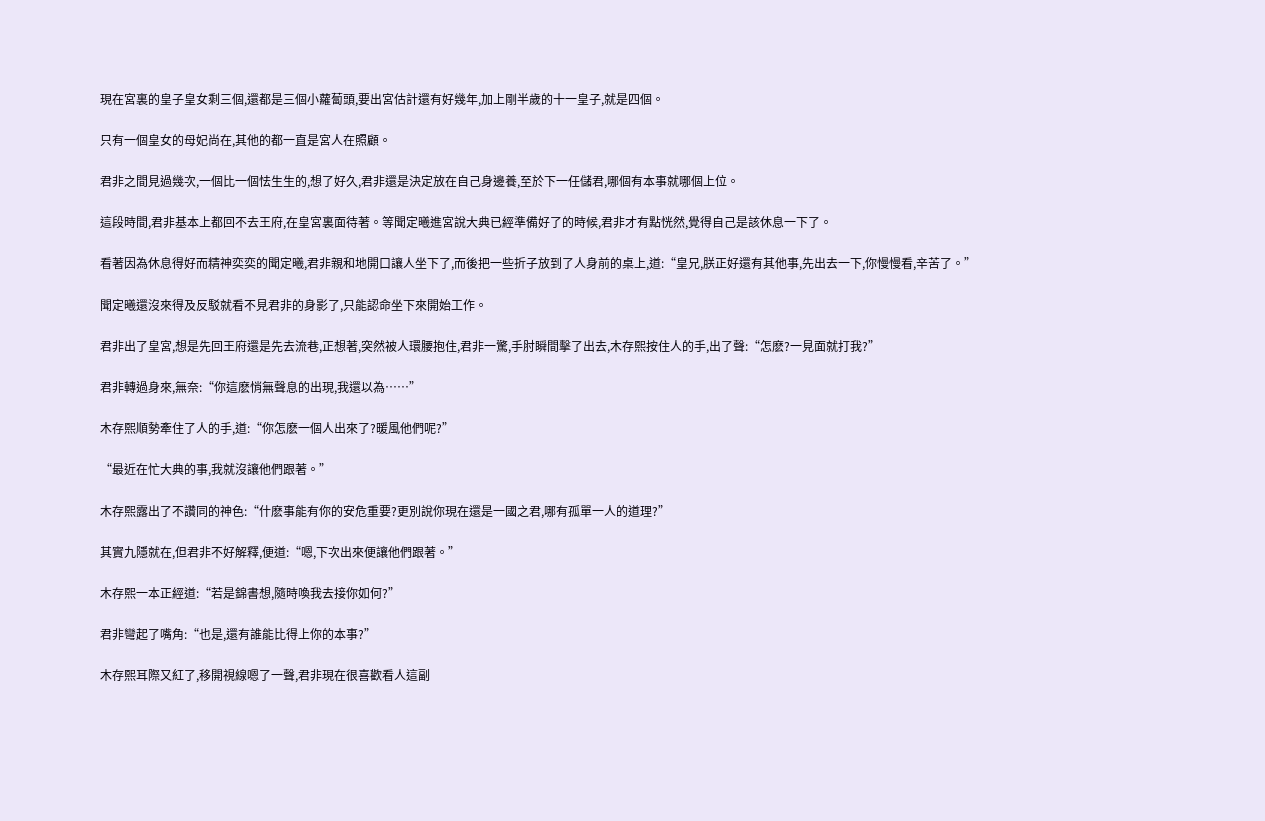現在宮裏的皇子皇女剩三個,還都是三個小蘿蔔頭,要出宮估計還有好幾年,加上剛半歲的十一皇子,就是四個。

只有一個皇女的母妃尚在,其他的都一直是宮人在照顧。

君非之間見過幾次,一個比一個怯生生的,想了好久,君非還是決定放在自己身邊養,至於下一任儲君,哪個有本事就哪個上位。

這段時間,君非基本上都回不去王府,在皇宮裏面待著。等聞定曦進宮說大典已經準備好了的時候,君非才有點恍然,覺得自己是該休息一下了。

看著因為休息得好而精神奕奕的聞定曦,君非親和地開口讓人坐下了,而後把一些折子放到了人身前的桌上,道:“皇兄,朕正好還有其他事,先出去一下,你慢慢看,辛苦了。”

聞定曦還沒來得及反駁就看不見君非的身影了,只能認命坐下來開始工作。

君非出了皇宮,想是先回王府還是先去流巷,正想著,突然被人環腰抱住,君非一驚,手肘瞬間擊了出去,木存熙按住人的手,出了聲:“怎麽?一見面就打我?”

君非轉過身來,無奈:“你這麽悄無聲息的出現,我還以為……”

木存熙順勢牽住了人的手,道:“你怎麽一個人出來了?暖風他們呢?”

“最近在忙大典的事,我就沒讓他們跟著。”

木存熙露出了不讚同的神色:“什麽事能有你的安危重要?更別說你現在還是一國之君,哪有孤單一人的道理?”

其實九隱就在,但君非不好解釋,便道:“嗯,下次出來便讓他們跟著。”

木存熙一本正經道:“若是錦書想,隨時喚我去接你如何?”

君非彎起了嘴角:“也是,還有誰能比得上你的本事?”

木存熙耳際又紅了,移開視線嗯了一聲,君非現在很喜歡看人這副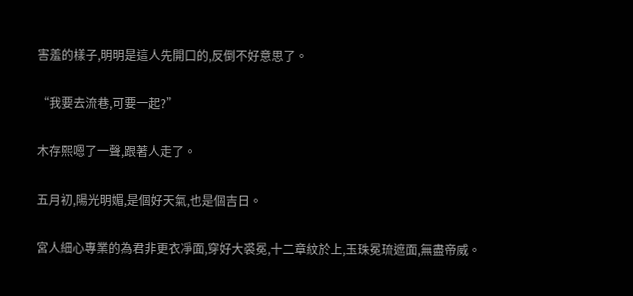害羞的樣子,明明是這人先開口的,反倒不好意思了。

“我要去流巷,可要一起?”

木存熙嗯了一聲,跟著人走了。

五月初,陽光明媚,是個好天氣,也是個吉日。

宮人細心專業的為君非更衣凈面,穿好大裘冕,十二章紋於上,玉珠冕琉遮面,無盡帝威。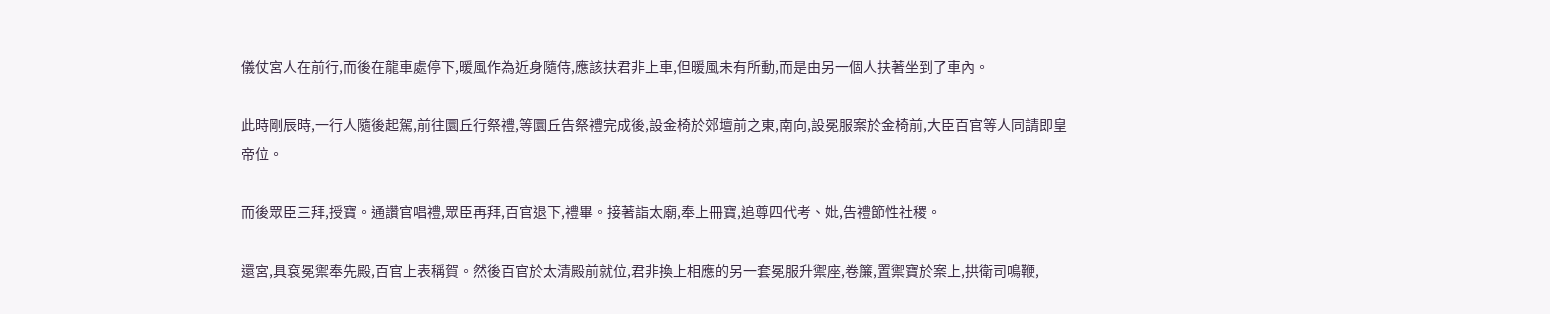儀仗宮人在前行,而後在龍車處停下,暖風作為近身隨侍,應該扶君非上車,但暖風未有所動,而是由另一個人扶著坐到了車內。

此時剛辰時,一行人隨後起駕,前往圜丘行祭禮,等圜丘告祭禮完成後,設金椅於郊壇前之東,南向,設冕服案於金椅前,大臣百官等人同請即皇帝位。

而後眾臣三拜,授寶。通讚官唱禮,眾臣再拜,百官退下,禮畢。接著詣太廟,奉上冊寶,追尊四代考、妣,告禮節性社稷。

還宮,具袞冕禦奉先殿,百官上表稱賀。然後百官於太清殿前就位,君非換上相應的另一套冕服升禦座,卷簾,置禦寶於案上,拱衛司鳴鞭,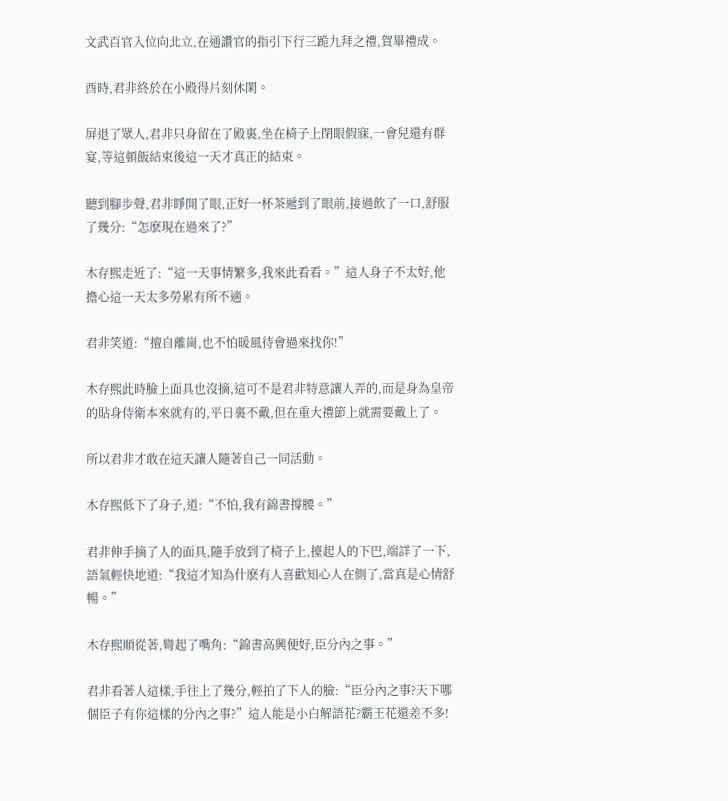文武百官入位向北立,在通讚官的指引下行三跪九拜之禮,賀畢禮成。

酉時,君非終於在小殿得片刻休閑。

屏退了眾人,君非只身留在了殿裏,坐在椅子上閉眼假寐,一會兒還有群宴,等這頓飯結束後這一天才真正的結束。

聽到腳步聲,君非睜開了眼,正好一杯茶遞到了眼前,接過飲了一口,舒服了幾分:“怎麽現在過來了?”

木存熙走近了:“這一天事情繁多,我來此看看。”這人身子不太好,他擔心這一天太多勞累有所不適。

君非笑道:“擅自離崗,也不怕暖風待會過來找你!”

木存熙此時臉上面具也沒摘,這可不是君非特意讓人弄的,而是身為皇帝的貼身侍衛本來就有的,平日裏不戴,但在重大禮節上就需要戴上了。

所以君非才敢在這天讓人隨著自己一同活動。

木存熙低下了身子,道:“不怕,我有錦書撐腰。”

君非伸手摘了人的面具,隨手放到了椅子上,擡起人的下巴,端詳了一下,語氣輕快地道:“我這才知為什麽有人喜歡知心人在側了,當真是心情舒暢。”

木存熙順從著,彎起了嘴角:“錦書高興便好,臣分內之事。”

君非看著人這樣,手往上了幾分,輕拍了下人的臉:“臣分內之事?天下哪個臣子有你這樣的分內之事?”這人能是小白解語花?霸王花還差不多!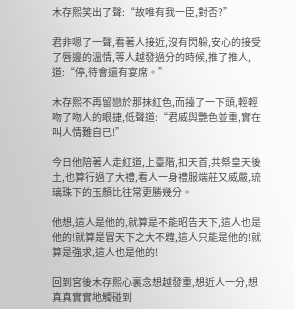木存熙笑出了聲:“故唯有我一臣,對否?”

君非嗯了一聲,看著人接近,沒有閃躲,安心的接受了唇邊的溫情,等人越發過分的時候,推了推人,道:“停,待會還有宴席。”

木存熙不再留戀於那抹紅色,而擡了一下頭,輕輕吻了吻人的眼捷,低聲道:“君威與艷色並重,實在叫人情難自已!”

今日他陪著人走紅道,上臺階,扣天首,共祭皇天後土,也算行過了大禮,看人一身禮服端莊又威嚴,琉璃珠下的玉顏比往常更勝幾分。

他想,這人是他的,就算是不能昭告天下,這人也是他的!就算是冒天下之大不韙,這人只能是他的!就算是強求,這人也是他的!

回到宮後木存熙心裏念想越發重,想近人一分,想真真實實地觸碰到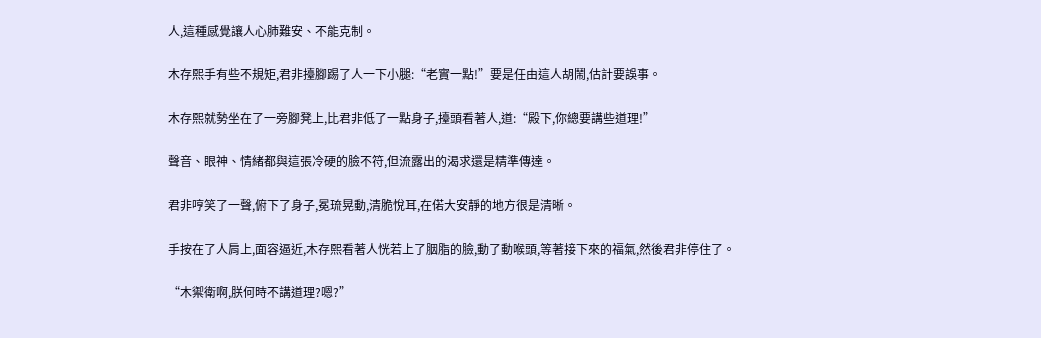人,這種感覺讓人心肺難安、不能克制。

木存熙手有些不規矩,君非擡腳踢了人一下小腿:“老實一點!”要是任由這人胡鬧,估計要誤事。

木存熙就勢坐在了一旁腳凳上,比君非低了一點身子,擡頭看著人,道:“殿下,你總要講些道理!”

聲音、眼神、情緒都與這張冷硬的臉不符,但流露出的渴求還是精準傳達。

君非哼笑了一聲,俯下了身子,冕琉晃動,清脆悅耳,在偌大安靜的地方很是清晰。

手按在了人肩上,面容逼近,木存熙看著人恍若上了胭脂的臉,動了動喉頭,等著接下來的福氣,然後君非停住了。

“木禦衛啊,朕何時不講道理?嗯?”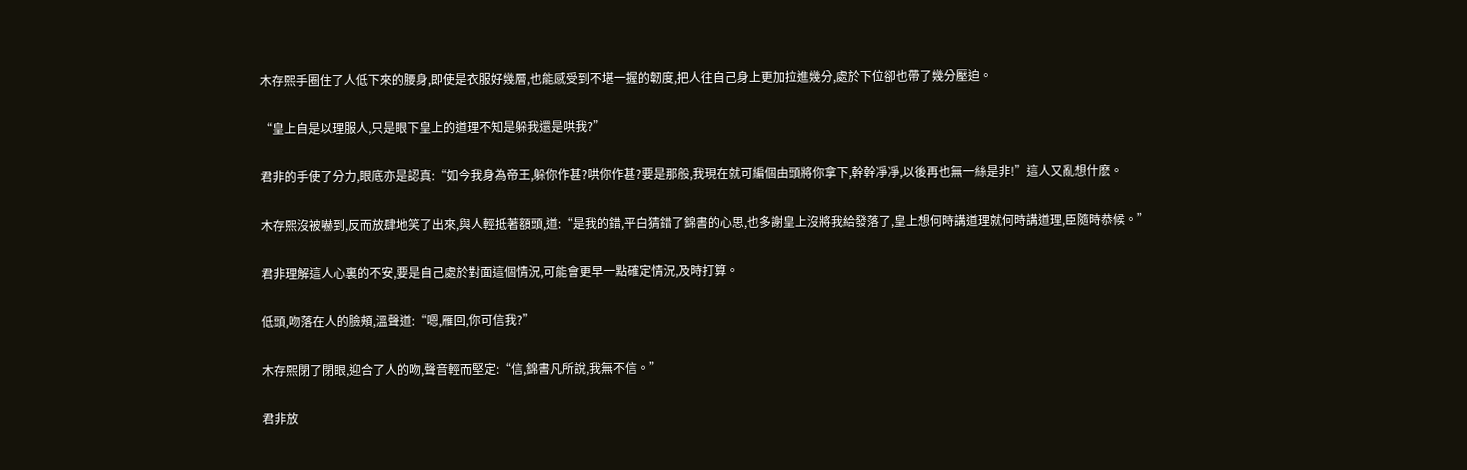木存熙手圈住了人低下來的腰身,即使是衣服好幾層,也能感受到不堪一握的韌度,把人往自己身上更加拉進幾分,處於下位卻也帶了幾分壓迫。

“皇上自是以理服人,只是眼下皇上的道理不知是躲我還是哄我?”

君非的手使了分力,眼底亦是認真:“如今我身為帝王,躲你作甚?哄你作甚?要是那般,我現在就可編個由頭將你拿下,幹幹凈凈,以後再也無一絲是非!”這人又亂想什麽。

木存熙沒被嚇到,反而放肆地笑了出來,與人輕抵著額頭,道:“是我的錯,平白猜錯了錦書的心思,也多謝皇上沒將我給發落了,皇上想何時講道理就何時講道理,臣隨時恭候。”

君非理解這人心裏的不安,要是自己處於對面這個情況,可能會更早一點確定情況,及時打算。

低頭,吻落在人的臉頰,溫聲道:“嗯,雁回,你可信我?”

木存熙閉了閉眼,迎合了人的吻,聲音輕而堅定:“信,錦書凡所說,我無不信。”

君非放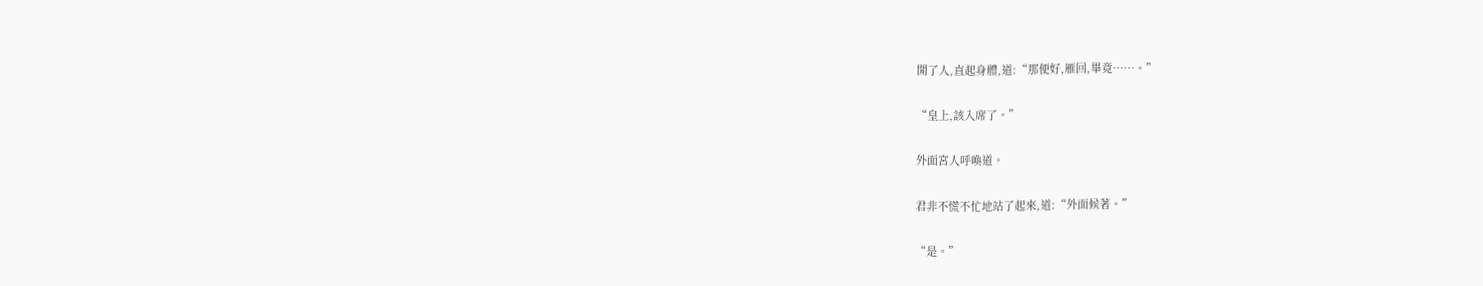開了人,直起身體,道:“那便好,雁回,畢竟……。”

“皇上,該入席了。”

外面宮人呼喚道。

君非不慌不忙地站了起來,道:“外面候著。”

“是。”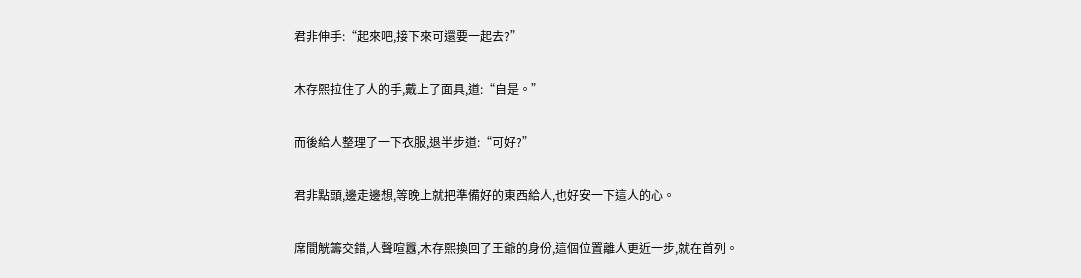君非伸手:“起來吧,接下來可還要一起去?”

木存熙拉住了人的手,戴上了面具,道:“自是。”

而後給人整理了一下衣服,退半步道:“可好?”

君非點頭,邊走邊想,等晚上就把準備好的東西給人,也好安一下這人的心。

席間觥籌交錯,人聲喧囂,木存熙換回了王爺的身份,這個位置離人更近一步,就在首列。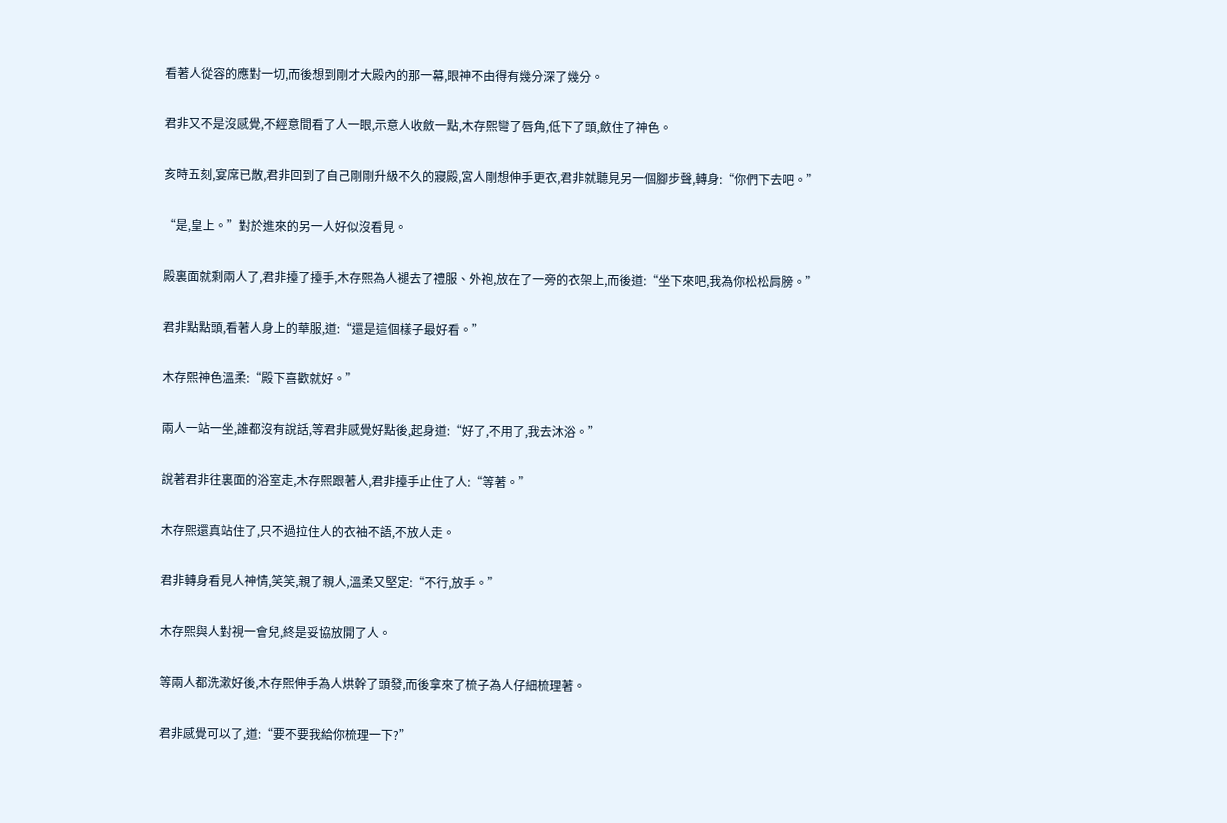看著人從容的應對一切,而後想到剛才大殿內的那一幕,眼神不由得有幾分深了幾分。

君非又不是沒感覺,不經意間看了人一眼,示意人收斂一點,木存熙彎了唇角,低下了頭,斂住了神色。

亥時五刻,宴席已散,君非回到了自己剛剛升級不久的寢殿,宮人剛想伸手更衣,君非就聽見另一個腳步聲,轉身:“你們下去吧。”

“是,皇上。”對於進來的另一人好似沒看見。

殿裏面就剩兩人了,君非擡了擡手,木存熙為人褪去了禮服、外袍,放在了一旁的衣架上,而後道:“坐下來吧,我為你松松肩膀。”

君非點點頭,看著人身上的華服,道:“還是這個樣子最好看。”

木存熙神色溫柔:“殿下喜歡就好。”

兩人一站一坐,誰都沒有說話,等君非感覺好點後,起身道:“好了,不用了,我去沐浴。”

說著君非往裏面的浴室走,木存熙跟著人,君非擡手止住了人:“等著。”

木存熙還真站住了,只不過拉住人的衣袖不語,不放人走。

君非轉身看見人神情,笑笑,親了親人,溫柔又堅定:“不行,放手。”

木存熙與人對視一會兒,終是妥協放開了人。

等兩人都洗漱好後,木存熙伸手為人烘幹了頭發,而後拿來了梳子為人仔細梳理著。

君非感覺可以了,道:“要不要我給你梳理一下?”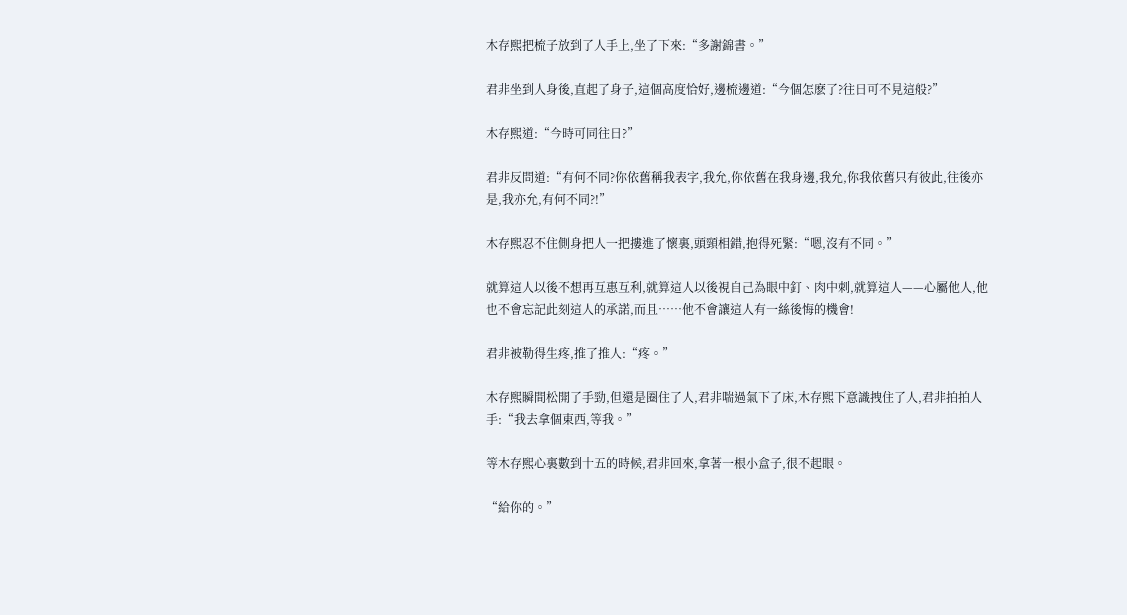木存熙把梳子放到了人手上,坐了下來:“多謝錦書。”

君非坐到人身後,直起了身子,這個高度恰好,邊梳邊道:“今個怎麽了?往日可不見這般?”

木存熙道:“今時可同往日?”

君非反問道:“有何不同?你依舊稱我表字,我允,你依舊在我身邊,我允,你我依舊只有彼此,往後亦是,我亦允,有何不同?!”

木存熙忍不住側身把人一把摟進了懷裏,頭頸相錯,抱得死緊:“嗯,沒有不同。”

就算這人以後不想再互惠互利,就算這人以後視自己為眼中釘、肉中刺,就算這人——心屬他人,他也不會忘記此刻這人的承諾,而且……他不會讓這人有一絲後悔的機會!

君非被勒得生疼,推了推人:“疼。”

木存熙瞬間松開了手勁,但還是圈住了人,君非喘過氣下了床,木存熙下意識拽住了人,君非拍拍人手:“我去拿個東西,等我。”

等木存熙心裏數到十五的時候,君非回來,拿著一根小盒子,很不起眼。

“給你的。”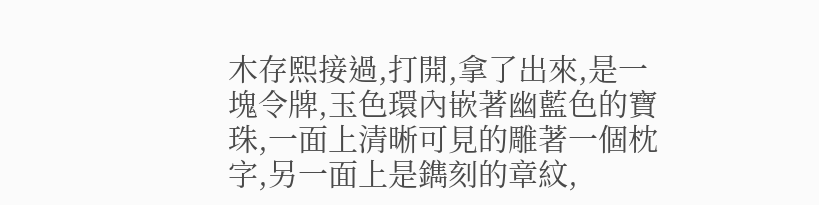木存熙接過,打開,拿了出來,是一塊令牌,玉色環內嵌著幽藍色的寶珠,一面上清晰可見的雕著一個枕字,另一面上是鐫刻的章紋,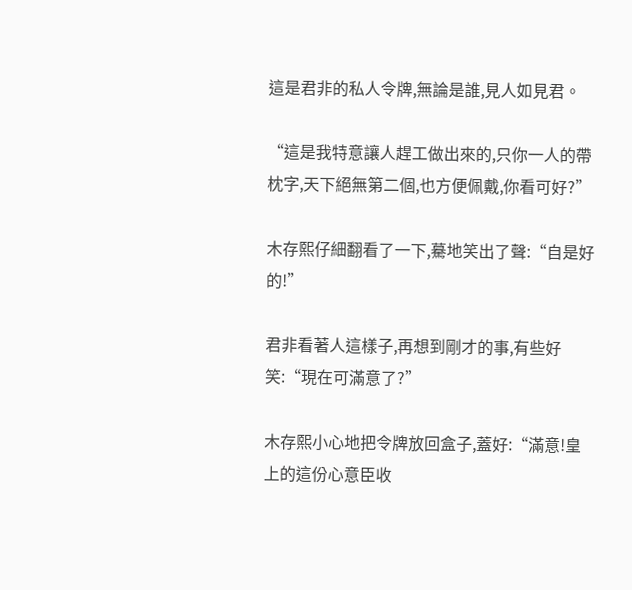這是君非的私人令牌,無論是誰,見人如見君。

“這是我特意讓人趕工做出來的,只你一人的帶枕字,天下絕無第二個,也方便佩戴,你看可好?”

木存熙仔細翻看了一下,驀地笑出了聲:“自是好的!”

君非看著人這樣子,再想到剛才的事,有些好笑:“現在可滿意了?”

木存熙小心地把令牌放回盒子,蓋好:“滿意!皇上的這份心意臣收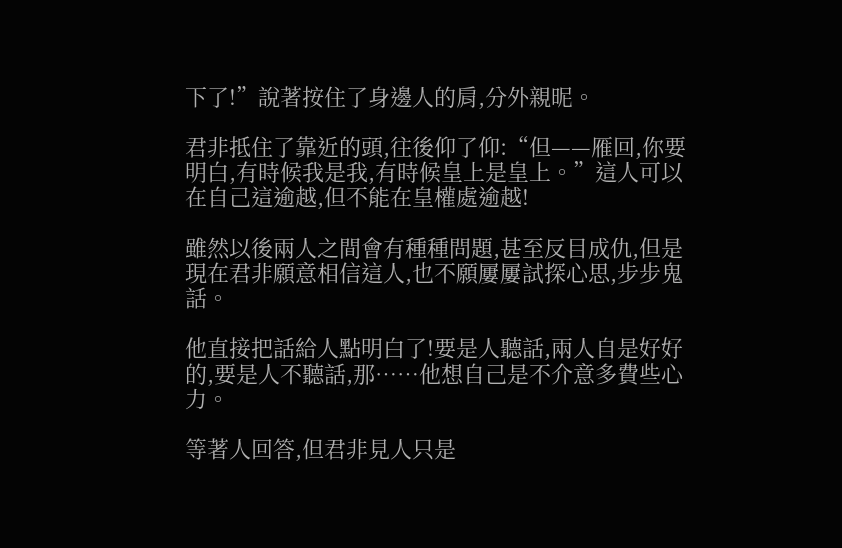下了!”說著按住了身邊人的肩,分外親昵。

君非抵住了靠近的頭,往後仰了仰:“但——雁回,你要明白,有時候我是我,有時候皇上是皇上。”這人可以在自己這逾越,但不能在皇權處逾越!

雖然以後兩人之間會有種種問題,甚至反目成仇,但是現在君非願意相信這人,也不願屢屢試探心思,步步鬼話。

他直接把話給人點明白了!要是人聽話,兩人自是好好的,要是人不聽話,那……他想自己是不介意多費些心力。

等著人回答,但君非見人只是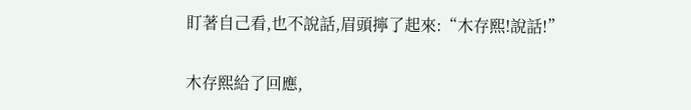盯著自己看,也不說話,眉頭擰了起來:“木存熙!說話!”

木存熙給了回應,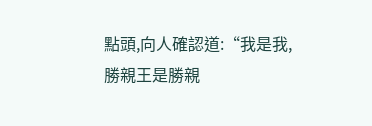點頭,向人確認道:“我是我,勝親王是勝親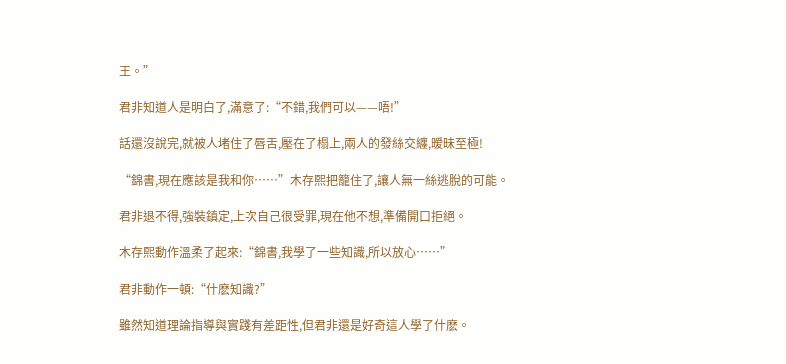王。”

君非知道人是明白了,滿意了:“不錯,我們可以——唔!”

話還沒說完,就被人堵住了唇舌,壓在了榻上,兩人的發絲交纏,暧昧至極!

“錦書,現在應該是我和你……”木存熙把籠住了,讓人無一絲逃脫的可能。

君非退不得,強裝鎮定,上次自己很受罪,現在他不想,準備開口拒絕。

木存熙動作溫柔了起來:“錦書,我學了一些知識,所以放心……”

君非動作一頓:“什麽知識?”

雖然知道理論指導與實踐有差距性,但君非還是好奇這人學了什麽。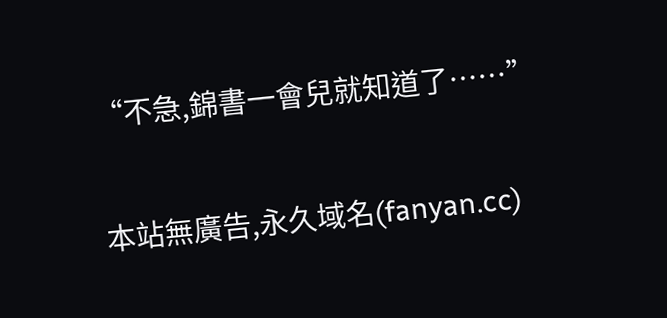“不急,錦書一會兒就知道了……”

本站無廣告,永久域名(fanyan.cc)